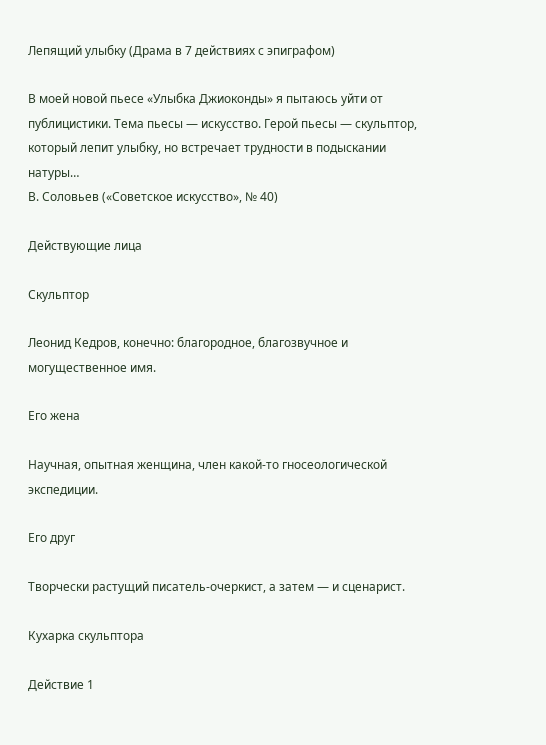Лепящий улыбку (Драма в 7 действиях с эпиграфом)

В моей новой пьесе «Улыбка Джиоконды» я пытаюсь уйти от публицистики. Тема пьесы — искусство. Герой пьесы — скульптор, который лепит улыбку, но встречает трудности в подыскании натуры…
В. Соловьев («Советское искусство», № 40)

Действующие лица

Скульптор

Леонид Кедров, конечно: благородное, благозвучное и могущественное имя.

Его жена

Научная, опытная женщина, член какой-то гносеологической экспедиции.

Его друг

Творчески растущий писатель-очеркист, а затем — и сценарист.

Кухарка скульптора

Действие 1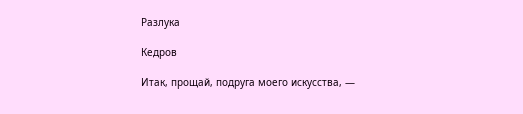Разлука

Кедров

Итак, прощай, подруга моего искусства, —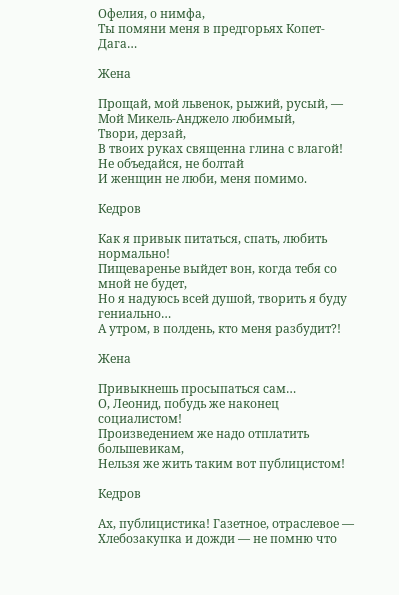Офелия, о нимфа,
Ты помяни меня в предгорьях Копет-Дага…

Жена

Прощай, мой львенок, рыжий, русый, —
Мой Микель-Анджело любимый,
Твори, дерзай,
В твоих руках священна глина с влагой!
Не объедайся, не болтай
И женщин не люби, меня помимо.

Кедров

Как я привык питаться, спать, любить нормально!
Пищеваренье выйдет вон, когда тебя со мной не будет,
Но я надуюсь всей душой, творить я буду гениально…
А утром, в полдень, кто меня разбудит?!

Жена

Привыкнешь просыпаться сам…
О, Леонид, побудь же наконец социалистом!
Произведением же надо отплатить большевикам,
Нельзя же жить таким вот публицистом!

Кедров

Ах, публицистика! Газетное, отраслевое —
Хлебозакупка и дожди — не помню что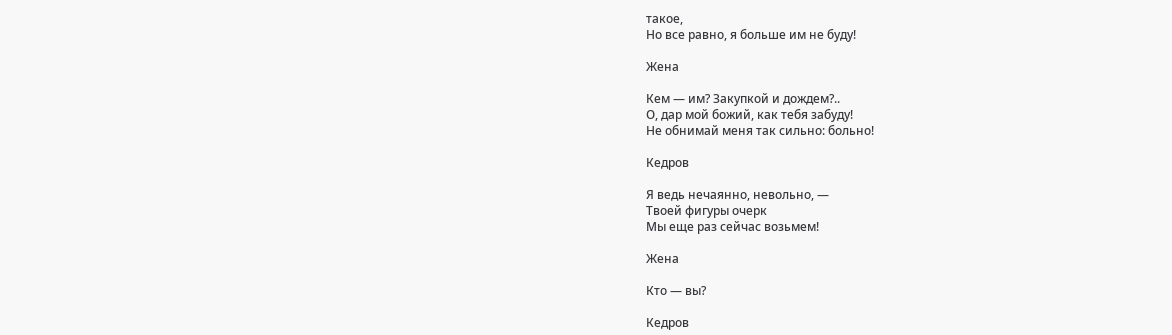такое,
Но все равно, я больше им не буду!

Жена

Кем — им? Закупкой и дождем?..
О, дар мой божий, как тебя забуду!
Не обнимай меня так сильно: больно!

Кедров

Я ведь нечаянно, невольно, —
Твоей фигуры очерк
Мы еще раз сейчас возьмем!

Жена

Кто — вы?

Кедров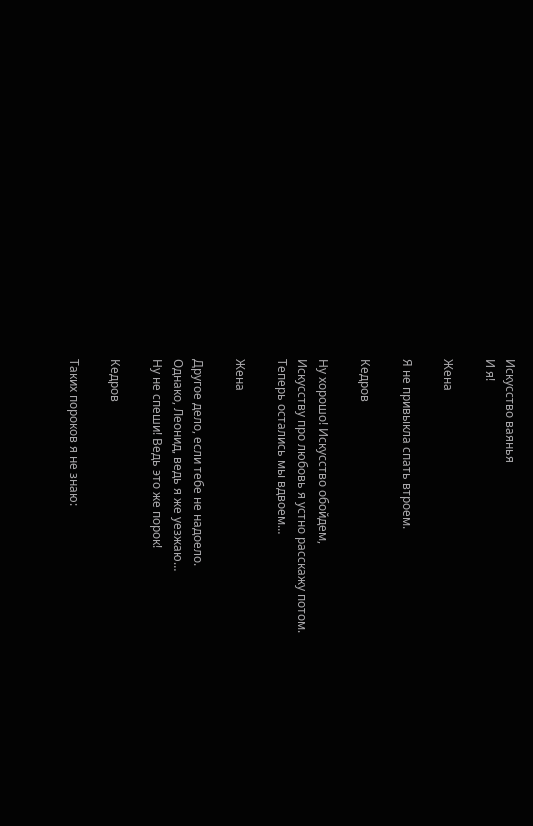Искусство ваянья
И я!

Жена

Я не привыкла спать втроем.

Кедров

Ну хорошо! Искусство обойдем,
Искусству про любовь я устно расскажу потом.
Теперь остались мы вдвоем…

Жена

Другое дело, если тебе не надоело.
Однако, Леонид, ведь я же уезжаю…
Ну не спеши! Ведь это же порок!

Кедров

Таких пороков я не знаю: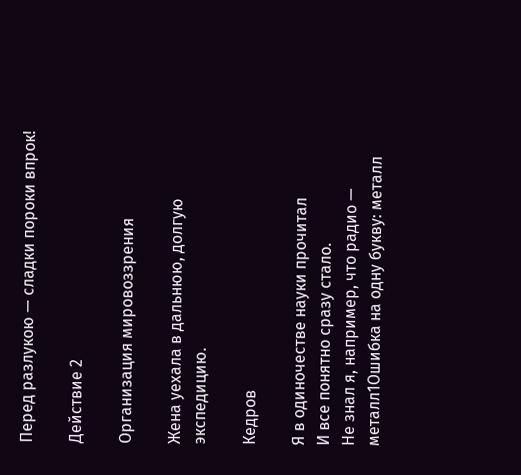Перед разлукою — сладки пороки впрок!

Действие 2

Организация мировоззрения

Жена уехала в дальнюю, долгую экспедицию.

Кедров

Я в одиночестве науки прочитал
И все понятно сразу стало.
Не знал я, например, что радио — металл1Ошибка на одну букву: металл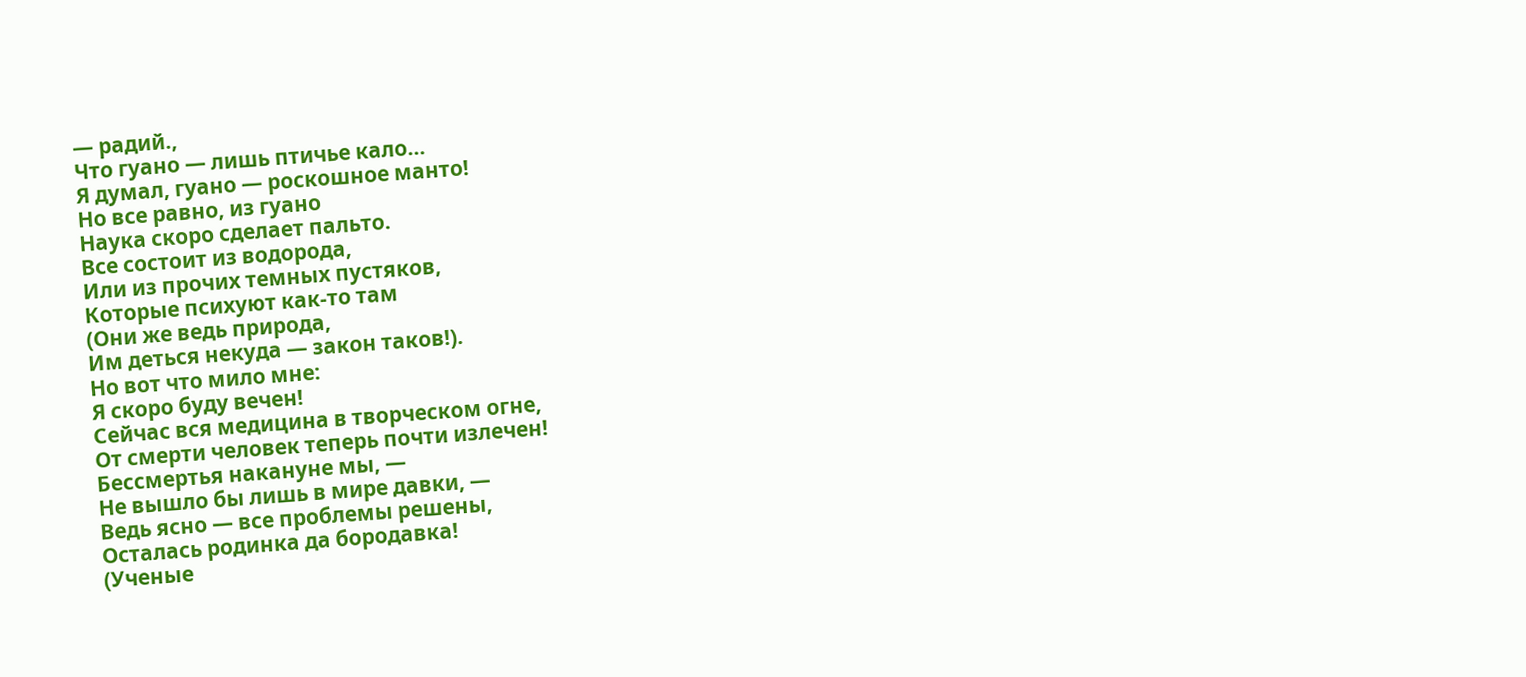— радий.,
Что гуано — лишь птичье кало…
Я думал, гуано — роскошное манто!
Но все равно, из гуано
Наука скоро сделает пальто.
Все состоит из водорода,
Или из прочих темных пустяков,
Которые психуют как-то там
(Они же ведь природа,
Им деться некуда — закон таков!).
Но вот что мило мне:
Я скоро буду вечен!
Сейчас вся медицина в творческом огне,
От смерти человек теперь почти излечен!
Бессмертья накануне мы, —
Не вышло бы лишь в мире давки, —
Ведь ясно — все проблемы решены,
Осталась родинка да бородавка!
(Ученые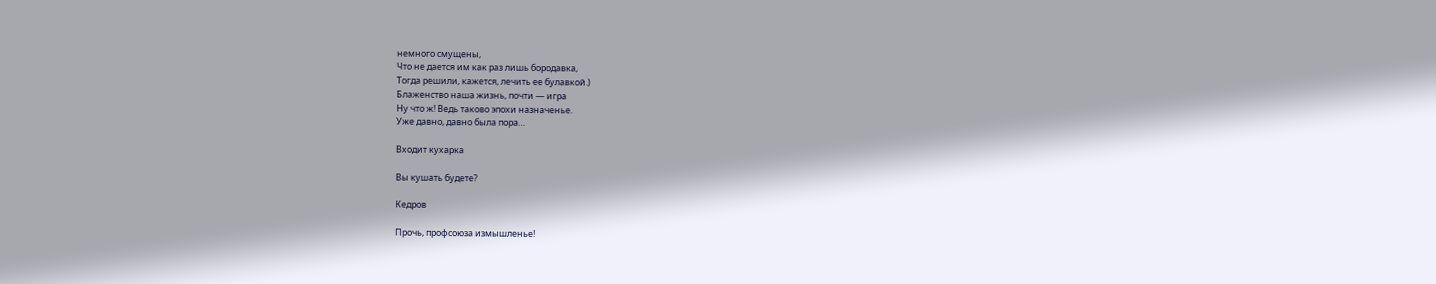немного смущены,
Что не дается им как раз лишь бородавка,
Тогда решили, кажется, лечить ее булавкой.)
Блаженство наша жизнь, почти — игра
Ну что ж! Ведь таково эпохи назначенье.
Уже давно, давно была пора…

Входит кухарка

Вы кушать будете?

Кедров

Прочь, профсоюза измышленье!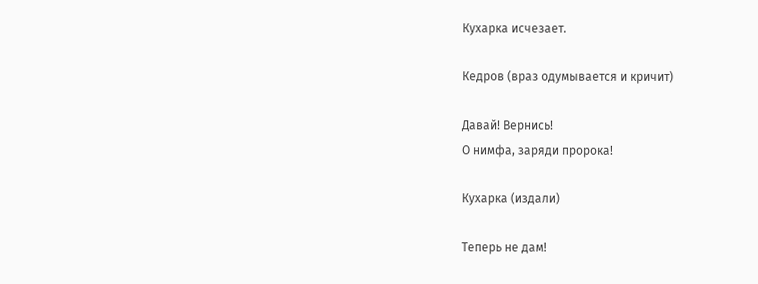Кухарка исчезает.

Кедров (враз одумывается и кричит)

Давай! Вернись!
О нимфа, заряди пророка!

Кухарка (издали)

Теперь не дам!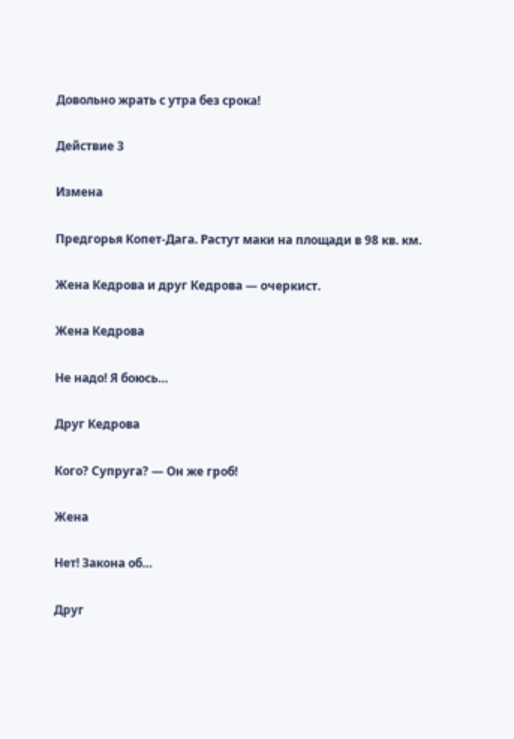Довольно жрать с утра без срока!

Действие 3

Измена

Предгорья Копет-Дага. Растут маки на площади в 98 кв. км.

Жена Кедрова и друг Кедрова — очеркист.

Жена Кедрова

Не надо! Я боюсь…

Друг Кедрова

Кого? Супруга? — Он же гроб!

Жена

Нет! Закона об…

Друг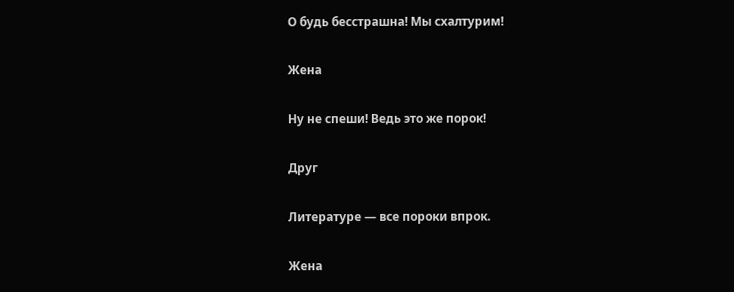О будь бесстрашна! Мы схалтурим!

Жена

Ну не спеши! Ведь это же порок!

Друг

Литературе — все пороки впрок.

Жена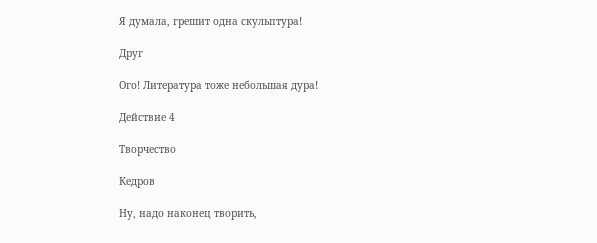Я думала, грешит одна скульптура!

Друг

Ого! Литература тоже небольшая дура!

Действие 4

Творчество

Кедров

Ну, надо наконец творить,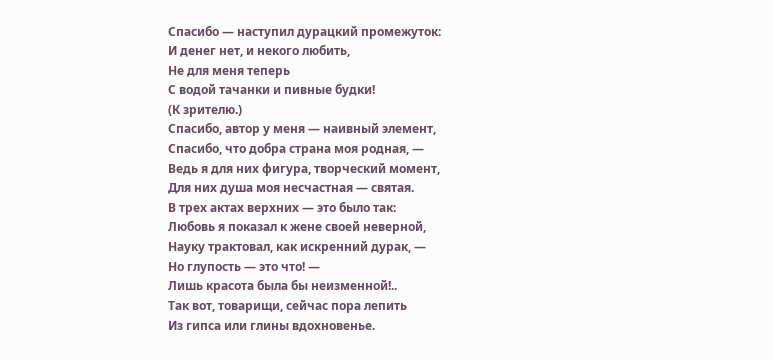Спасибо — наступил дурацкий промежуток:
И денег нет, и некого любить,
Не для меня теперь
С водой тачанки и пивные будки!
(К зрителю.)
Спасибо, автор у меня — наивный элемент,
Спасибо, что добра страна моя родная, —
Ведь я для них фигура, творческий момент,
Для них душа моя несчастная — святая.
В трех актах верхних — это было так:
Любовь я показал к жене своей неверной,
Науку трактовал, как искренний дурак, —
Но глупость — это что! —
Лишь красота была бы неизменной!..
Так вот, товарищи, сейчас пора лепить
Из гипса или глины вдохновенье.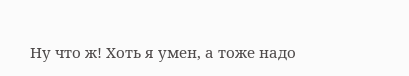Ну что ж! Хоть я умен, а тоже надо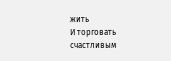жить
И торговать счастливым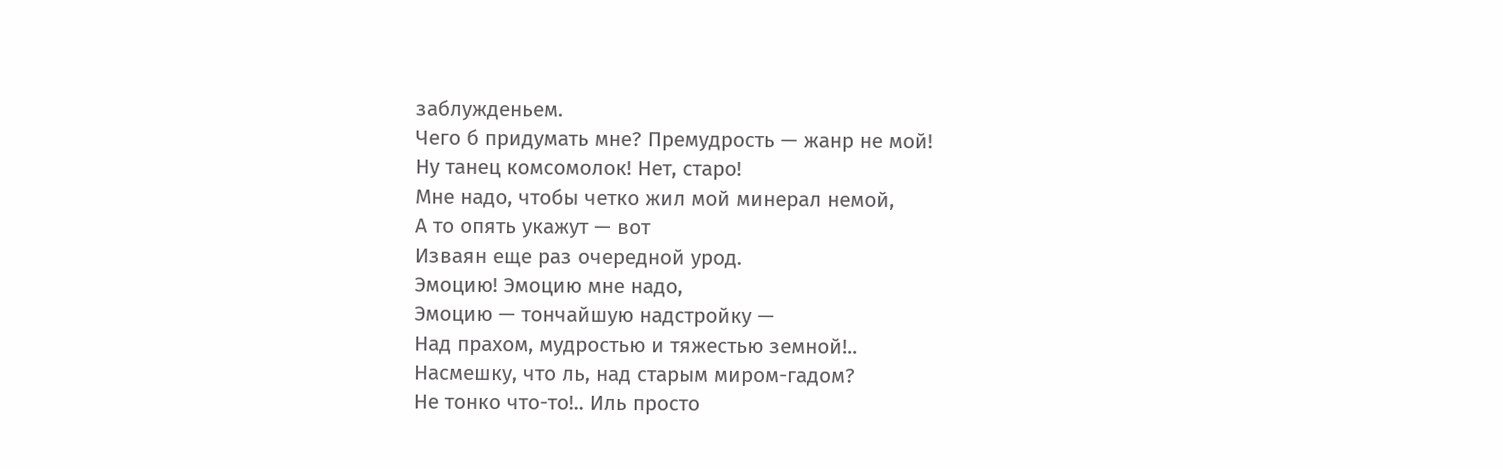заблужденьем.
Чего б придумать мне? Премудрость — жанр не мой!
Ну танец комсомолок! Нет, старо!
Мне надо, чтобы четко жил мой минерал немой,
А то опять укажут — вот
Изваян еще раз очередной урод.
Эмоцию! Эмоцию мне надо,
Эмоцию — тончайшую надстройку —
Над прахом, мудростью и тяжестью земной!..
Насмешку, что ль, над старым миром-гадом?
Не тонко что-то!.. Иль просто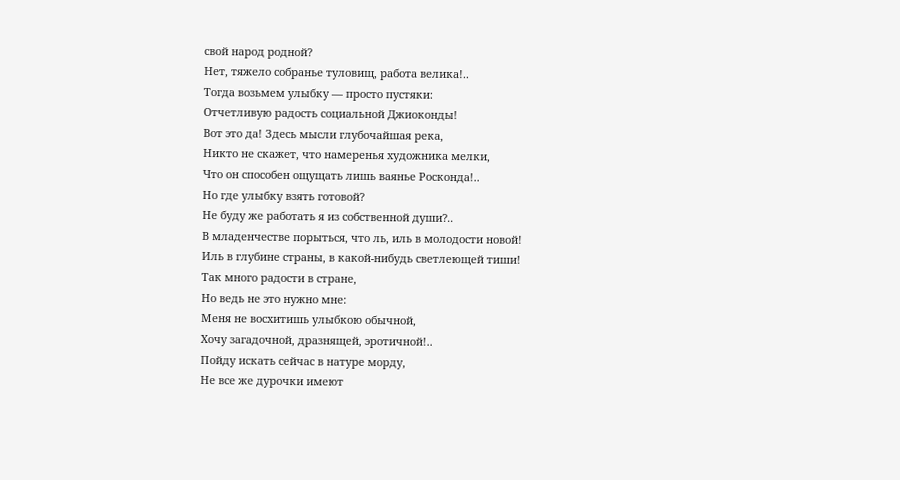свой народ родной?
Нет, тяжело собранье туловищ, работа велика!..
Тогда возьмем улыбку — просто пустяки:
Отчетливую радость социальной Джиоконды!
Вот это да! Здесь мысли глубочайшая река,
Никто не скажет, что намеренья художника мелки,
Что он способен ощущать лишь ваянье Росконда!..
Но где улыбку взять готовой?
Не буду же работать я из собственной души?..
В младенчестве порыться, что ль, иль в молодости новой!
Иль в глубине страны, в какой-нибудь светлеющей тиши!
Так много радости в стране,
Но ведь не это нужно мне:
Меня не восхитишь улыбкою обычной,
Хочу загадочной, дразнящей, эротичной!..
Пойду искать сейчас в натуре морду,
Не все же дурочки имеют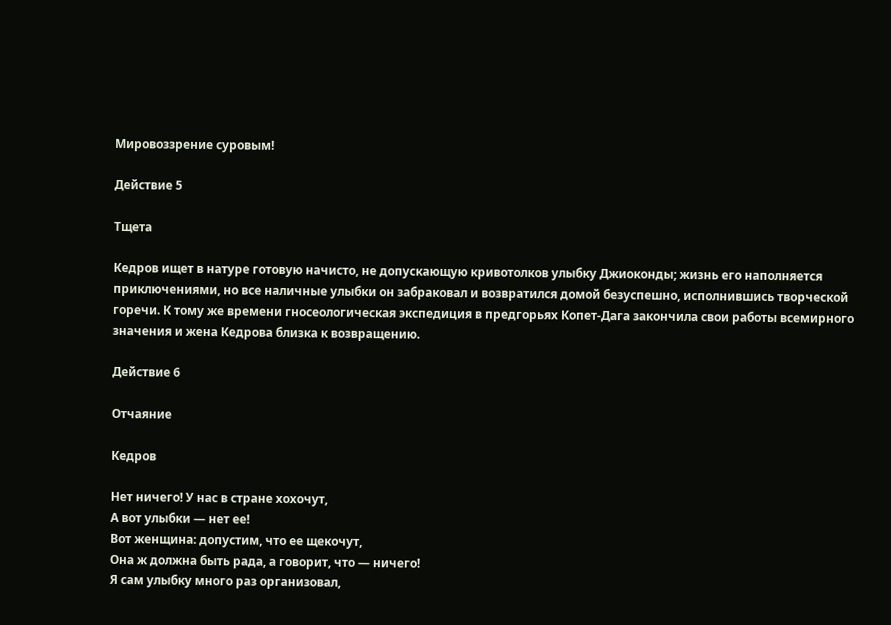Мировоззрение суровым!

Действие 5

Тщета

Кедров ищет в натуре готовую начисто, не допускающую кривотолков улыбку Джиоконды; жизнь его наполняется приключениями, но все наличные улыбки он забраковал и возвратился домой безуспешно, исполнившись творческой горечи. К тому же времени гносеологическая экспедиция в предгорьях Копет-Дага закончила свои работы всемирного значения и жена Кедрова близка к возвращению.

Действие 6

Отчаяние

Кедров

Нет ничего! У нас в стране хохочут,
А вот улыбки — нет ее!
Вот женщина: допустим, что ее щекочут,
Она ж должна быть рада, а говорит, что — ничего!
Я сам улыбку много раз организовал,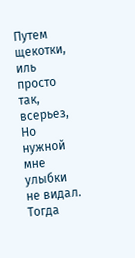Путем щекотки, иль просто так, всерьез,
Но нужной мне улыбки не видал.
Тогда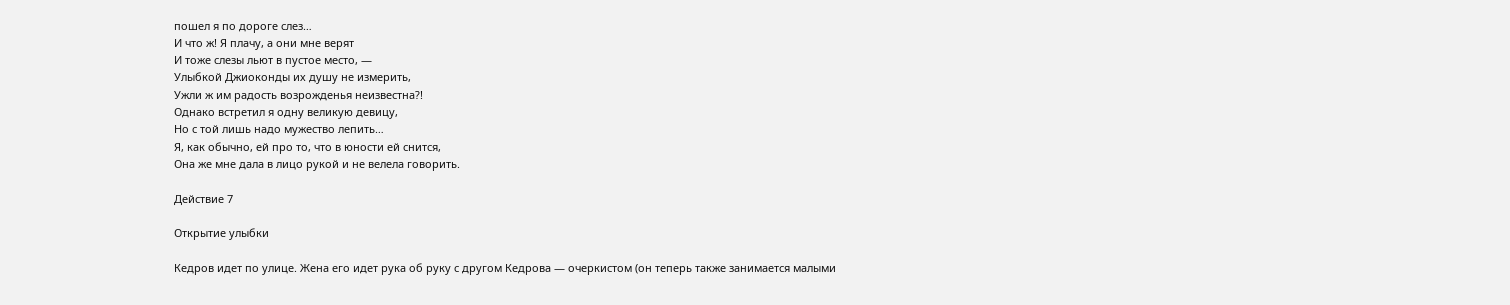пошел я по дороге слез…
И что ж! Я плачу, а они мне верят
И тоже слезы льют в пустое место, —
Улыбкой Джиоконды их душу не измерить,
Ужли ж им радость возрожденья неизвестна?!
Однако встретил я одну великую девицу,
Но с той лишь надо мужество лепить…
Я, как обычно, ей про то, что в юности ей снится,
Она же мне дала в лицо рукой и не велела говорить.

Действие 7

Открытие улыбки

Кедров идет по улице. Жена его идет рука об руку с другом Кедрова — очеркистом (он теперь также занимается малыми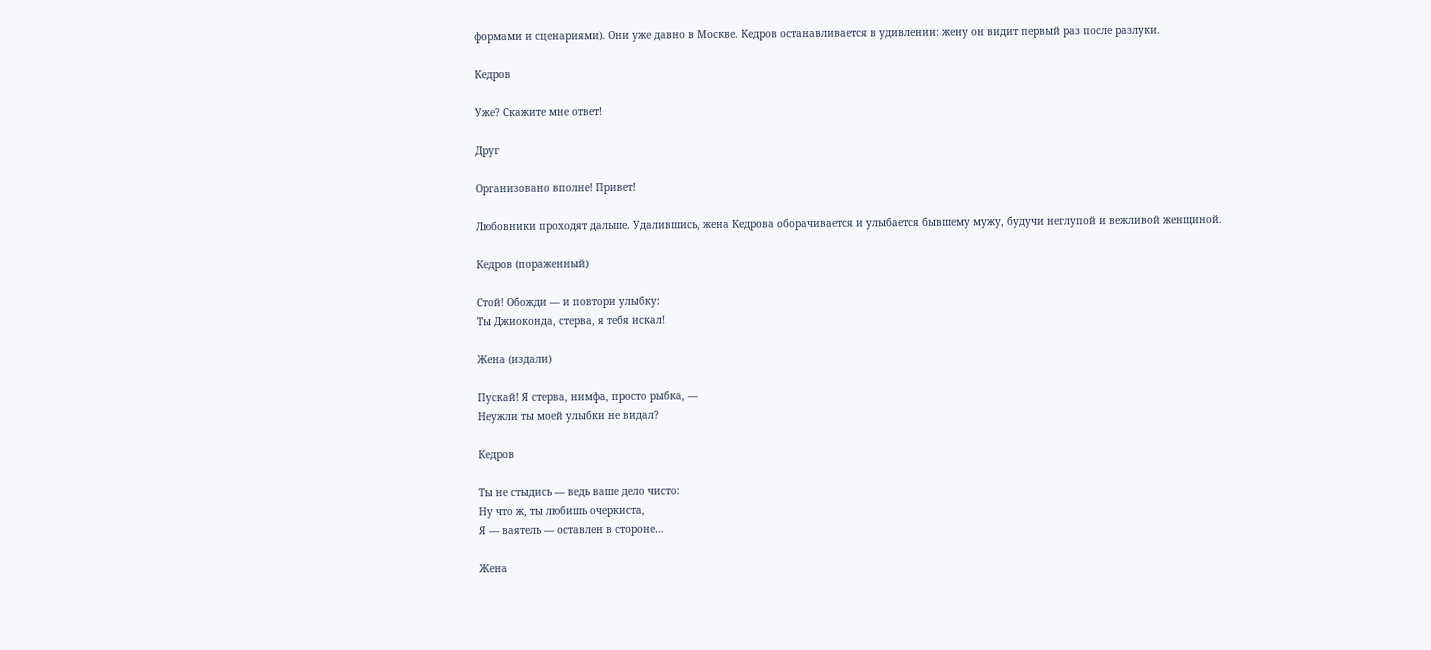формами и сценариями). Они уже давно в Москве. Кедров останавливается в удивлении: жену он видит первый раз после разлуки.

Кедров

Уже? Скажите мне ответ!

Друг

Организовано вполне! Привет!

Любовники проходят дальше. Удалившись, жена Кедрова оборачивается и улыбается бывшему мужу, будучи неглупой и вежливой женщиной.

Кедров (пораженный)

Стой! Обожди — и повтори улыбку:
Ты Джиоконда, стерва, я тебя искал!

Жена (издали)

Пускай! Я стерва, нимфа, просто рыбка, —
Неужли ты моей улыбки не видал?

Кедров

Ты не стыдись — ведь ваше дело чисто:
Ну что ж, ты любишь очеркиста,
Я — ваятель — оставлен в стороне…

Жена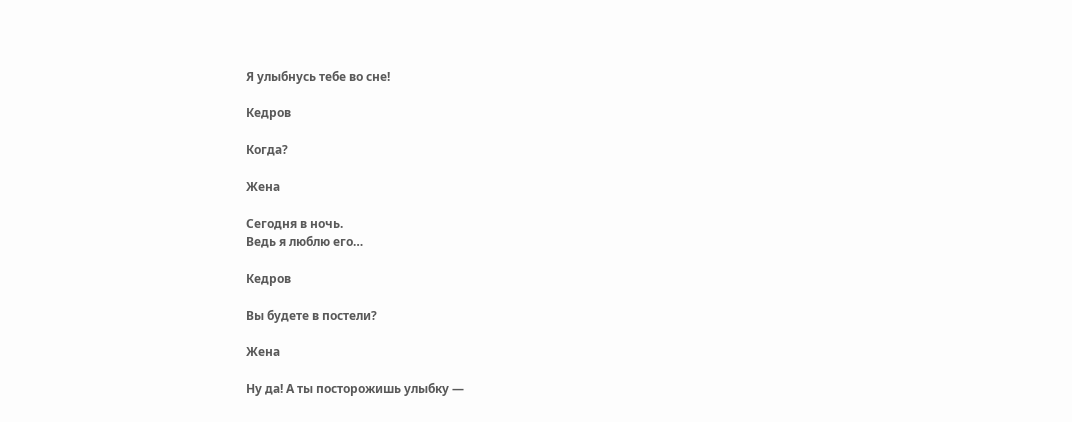Я улыбнусь тебе во сне!

Кедров

Когда?

Жена

Сегодня в ночь.
Ведь я люблю его…

Кедров

Вы будете в постели?

Жена

Ну да! А ты посторожишь улыбку —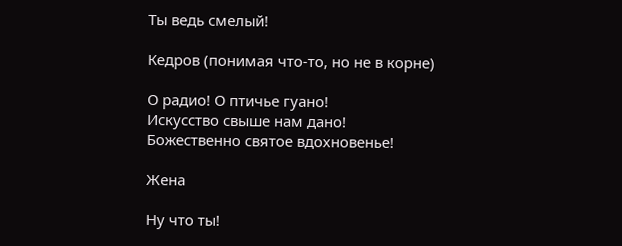Ты ведь смелый!

Кедров (понимая что-то, но не в корне)

О радио! О птичье гуано!
Искусство свыше нам дано!
Божественно святое вдохновенье!

Жена

Ну что ты!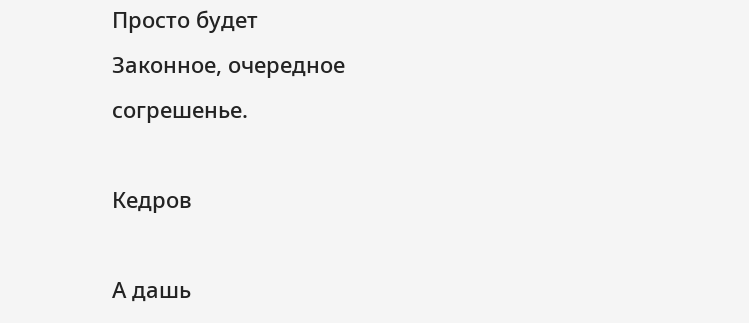Просто будет
Законное, очередное согрешенье.

Кедров

А дашь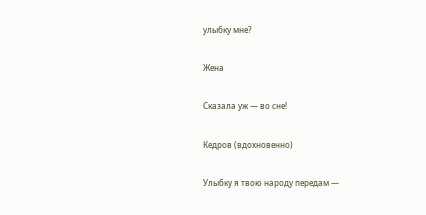улыбку мне?

Жена

Сказала уж — во сне!

Кедров (вдохновенно)

Улыбку я твою народу передам —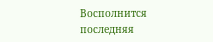Восполнится последняя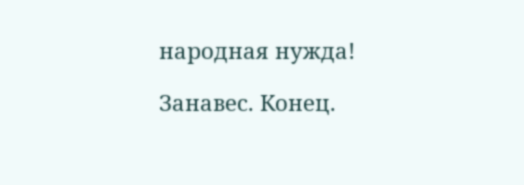народная нужда!

Занавес. Конец.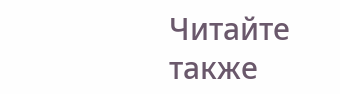Читайте также